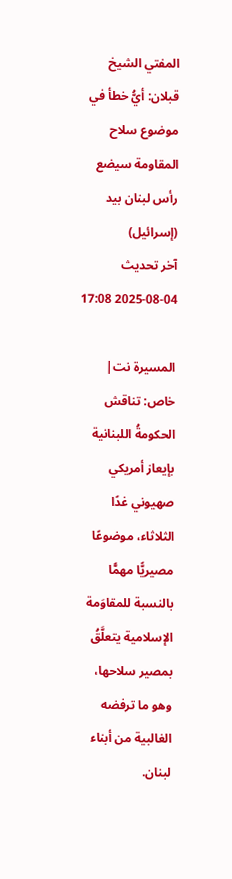المفتي الشيخ قبلان: أيُّ خطأ في موضوع سلاح المقاومة سيضع رأس لبنان بيد (إسرائيل)
آخر تحديث 04-08-2025 17:08

المسيرة نت| خاص: تناقش الحكومةُ اللبنانية بإيعاز أمريكي صهيوني غدًا الثلاثاء، موضوعًا مصيريًّا مهمًّا بالنسبة للمقاوَمة الإسلامية يتعلَّقُ بمصير سلاحها، وهو ما ترفضه الغالبية من أبناء لبنان.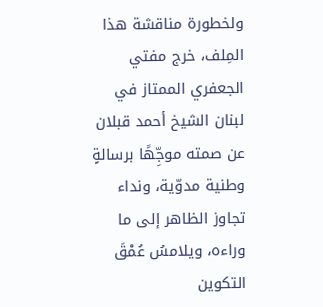ولخطورة مناقشة هذا المِلف، خرج مفتي الجعفري الممتاز في لبنان الشيخ أحمد قبلان عن صمته موجِّهًا برسالةٍ وطنية مدوّية، ونداء تجاوز الظاهر إلى ما وراءه، ويلامسُ عُمْقَ التكوين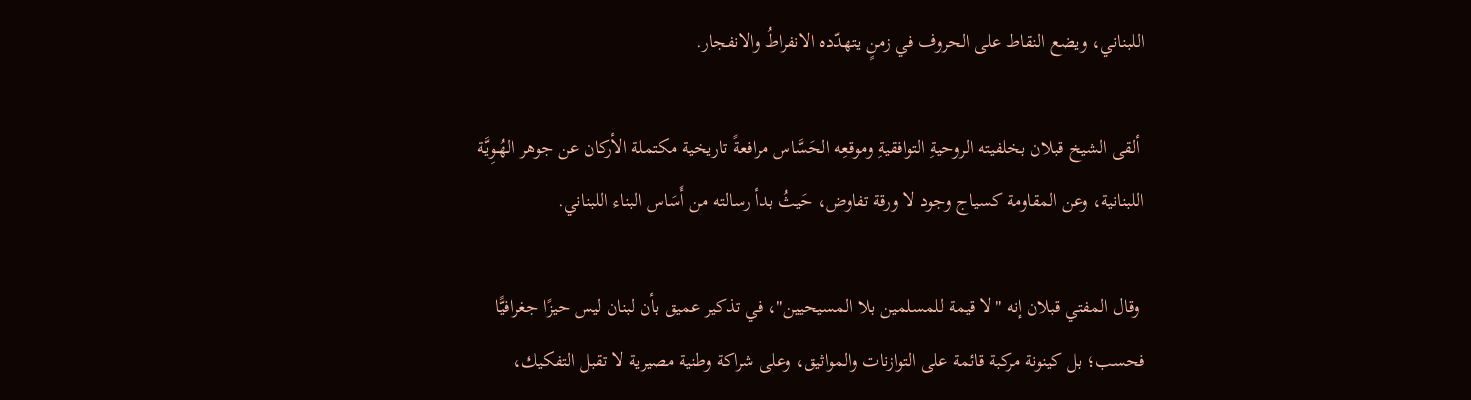اللبناني، ويضع النقاط على الحروف في زمنٍ يتهدّده الانفراطُ والانفجار.

 ألقى الشيخ قبلان بخلفيته الروحيةِ التوافقيةِ وموقعِه الحَسَّاس مرافعةً تاريخية مكتملة الأركان عن جوهر الهُـوِيَّة اللبنانية، وعن المقاومة كسياج وجود لا ورقة تفاوض، حَيثُ بدأ رسالته من أَسَاس البناء اللبناني.

 وقال المفتي قبلان إنه "لا قيمة للمسلمين بلا المسيحيين"، في تذكير عميق بأن لبنان ليس حيزًا جغرافيًّا فحسب؛ بل كينونة مركبة قائمة على التوازنات والمواثيق، وعلى شراكة وطنية مصيرية لا تقبل التفكيك،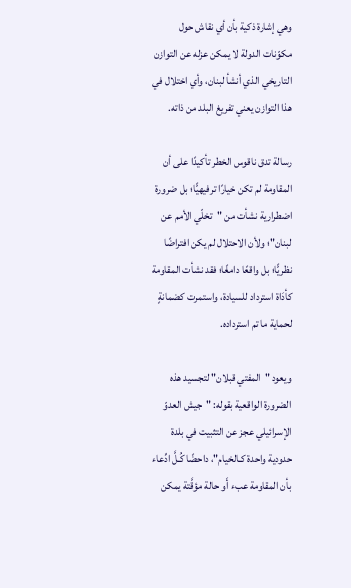وهي إشارة ذكية بأن أي نقاش حول مكوّنات الدولة لا يمكن عزله عن التوازن التاريخي الذي أنشأ لبنان، وأي اختلال في هذا التوازن يعني تفريغ البلد من ذاته.

رسالة تدق ناقوس الخطر تأكيدًا على أن المقاومة لم تكن خيارًا ترفيهيًّا؛ بل ضرورة اضطرارية نشأت من "تخلّي الأمم عن لبنان"؛ ولأن الاحتلال لم يكن افتراضًا نظريًّا؛ بل واقعًا دامغًا؛ فقد نشأت المقاومة كأدَاة استرداد للسيادة، واستمرت كضمانةٍ لحماية ما تم استرداده.

ويعود "المفتي قبلان" لتجسيد هذه الضرورة الواقعية بقوله: "جيش العدوّ الإسرائيلي عجز عن التثبيت في بلدة حدودية واحدة كـالخيام"، داحضًا كُـلَّ ادِّعاء بأن المقاومة عبء أَو حالة مؤقَّتة يمكن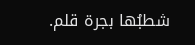شطبُها بجرة قلم.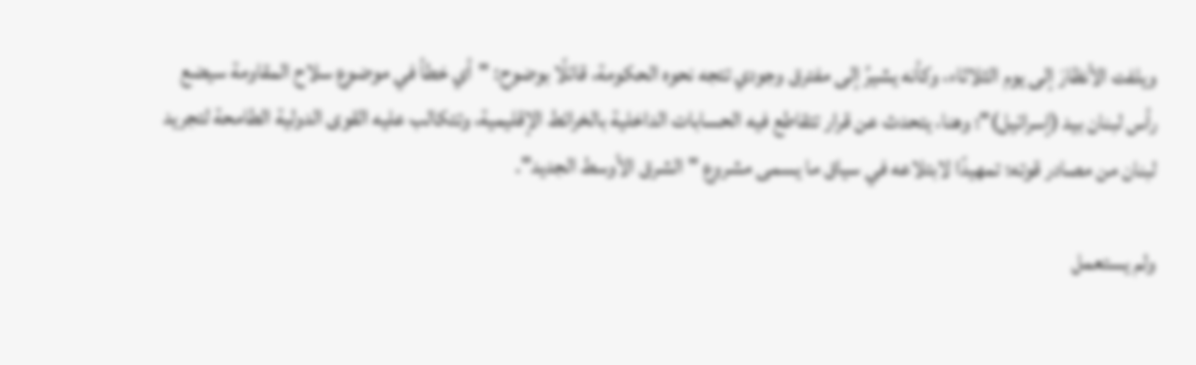ويلفت الأنظارَ إلى يوم الثلاثاء، وكأنه يشيرُ إلى مفترق وجودي تتجه نحوه الحكومة، قائلًا بوضوح: "أي خطأ في موضوع سلاح المقاومة سيضع رأس لبنان بيد (إسرائيل)"؛ وهنا، يتحدث عن قرار تتقاطع فيه الحسابات الداخلية بالخرائط الإقليمية، وتتكالب عليه القوى الدولية الطامحة لتجريد لبنان من مصادر قوته؛ تمهيدًا لابتلاعه في سياق ما يسمى مشروع "الشرق الأوسط الجديد".

ولم يستعمل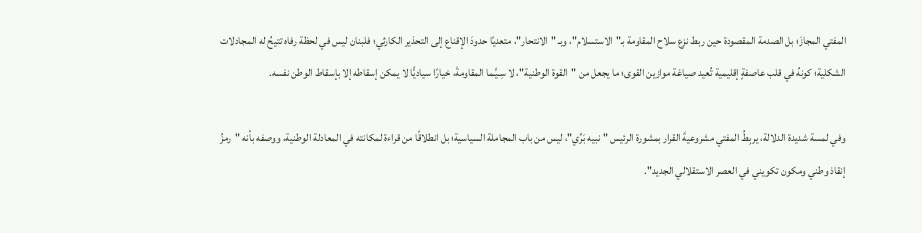المفتي المجازَ؛ بل الصدمة المقصودة حين ربط نزع سلاح المقاومة بـ"الاستسلام"، وبـ "الانتحار"، متعديًا حدودَ الإقناع إلى التحذير الكارثي؛ فلبنان ليس في لحظة رفاه تتيحُ له المجادلات الشكلية؛ كونهُ في قلب عاصفةٍ إقليمية تُعيد صياغة موازين القوى؛ ما يجعل من "القوة الوطنية"، لا سِـيَّـما المقاومةَ، خيارًا سياديًّا لا يمكن إسقاطه إلا بإسقاط الوطن نفسه.

وفي لمسة شديدة الدلالة، يربِطُ المفتي مشروعيةَ القرار بمشورة الرئيس "نبيه بَرِّي"، ليس من باب المجاملة السياسية؛ بل انطلاقًا من قراءة لمكانته في المعادلة الوطنية، ووصفه بأنه "رمزُ إنقاذ وطني ومكون تكويني في العصر الاستقلالي الجديد".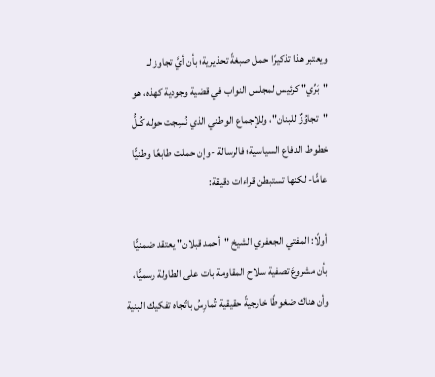ويعتبر هذا تذكيرًا حمل صبغةً تحذيرية؛ بأن أيَّ تجاوز لـ "بَرِّي" كرئيس لمجلس النواب في قضية وجودية كهذه، هو "تجاوُزٌ للبنان"، وللإجماع الوطني الذي نُسِجت حوله كُـلُّ خطوط الدفاع السياسية؛ فالرسالة -وإن حملت طابعًا وطنيًّا عامًّا- لكنها تستبطن قراءات دقيقة:

أولًا: المفتي الجعفري الشيخ "أحمد قبلان" يعتقد ضمنيًّا بأن مشروعَ تصفية سلاح المقاومة بات على الطاولة رسميًّا، وأن هناك ضغوطًا خارجيةً حقيقية تُمارِسُ باتّجاه تفكيك البنية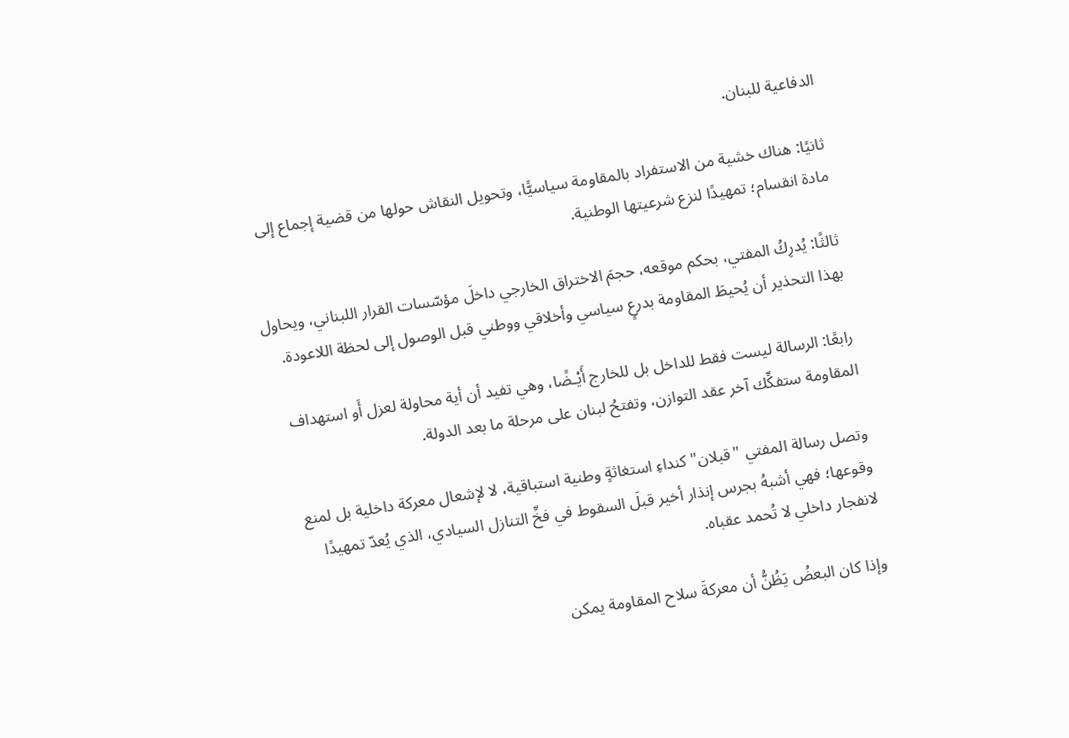الدفاعية للبنان.

ثانيًا: هناك خشية من الاستفراد بالمقاومة سياسيًّا، وتحويل النقاش حولها من قضية إجماع إلى مادة انقسام؛ تمهيدًا لنزع شرعيتها الوطنية.

ثالثًا: يُدرِكُ المفتي، بحكم موقعه، حجمَ الاختراق الخارجي داخلَ مؤسّسات القرار اللبناني، ويحاول بهذا التحذير أن يُحيطَ المقاومة بدرعٍ سياسي وأخلاقي ووطني قبل الوصول إلى لحظة اللاعودة.

رابعًا: الرسالة ليست فقط للداخل بل للخارج أَيْـضًا، وهي تفيد أن أية محاولة لعزل أَو استهداف المقاومة ستفكِّك آخر عقد التوازن، وتفتحُ لبنان على مرحلة ما بعد الدولة.

وتصل رسالة المفتي "قبلان" كنداءِ استغاثةٍ وطنية استباقية، لا لإشعال معركة داخلية بل لمنع وقوعها؛ فهي أشبهُ بجرس إنذار أخير قبلَ السقوط في فخِّ التنازل السيادي، الذي يُعدّ تمهيدًا لانفجار داخلي لا تُحمد عقباه.

وإذا كان البعضُ يَظُنُّ أن معركةَ سلاح المقاومة يمكن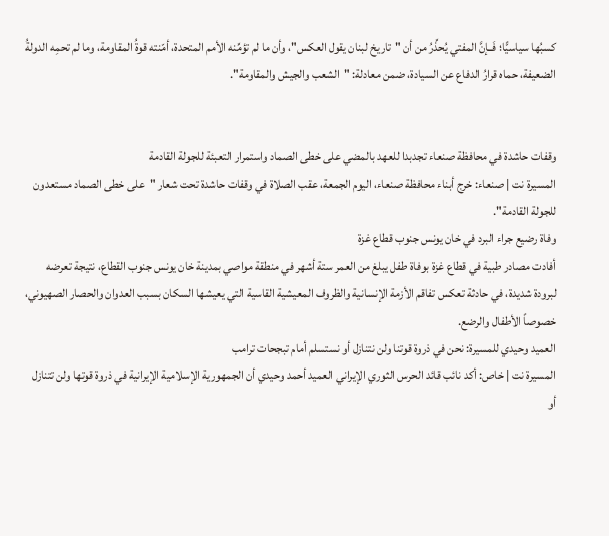كسبُها سياسيًّا؛ فَــإنَّ المفتي يُحذِّرُ من أن "تاريخ لبنان يقول العكس"، وأن ما لم تؤمِّنه الأمم المتحدة، أمّنته قوةُ المقاومة، وما لم تحمِه الدولةُ الضعيفة، حماه قرارُ الدفاع عن السيادة، ضمن معادلة: "الشعب والجيش والمقاومة".


وقفات حاشدة في محافظة صنعاء تجدبدا للعهد بالمضي على خطى الصماد واستمرار التعبئة للجولة القادمة
المسيرة نت | صنعاء: خرج أبناء محافظة صنعاء، اليوم الجمعة، عقب الصلاة في وقفات حاشدة تحت شعار "على خطى الصماد مستعدون للجولة القادمة".
وفاة رضيع جراء البرد في خان يونس جنوب قطاع غزة
أفادت مصادر طبية في قطاع غزة بوفاة طفل يبلغ من العمر ستة أشهر في منطقة مواصي بمدينة خان يونس جنوب القطاع، نتيجة تعرضه لبرودة شديدة، في حادثة تعكس تفاقم الأزمة الإنسانية والظروف المعيشية القاسية التي يعيشها السكان بسبب العدوان والحصار الصهيوني، خصوصاً الأطفال والرضع.
العميد وحيدي للمسيرة: نحن في ذروة قوتنا ولن نتنازل أو نستسلم أمام تبجحات ترامب
المسيرة نت | خاص: أكد نائب قائد الحرس الثوري الإيراني العميد أحمد وحيدي أن الجمهورية الإسلامية الإيرانية في ذروة قوتها ولن تتنازل أو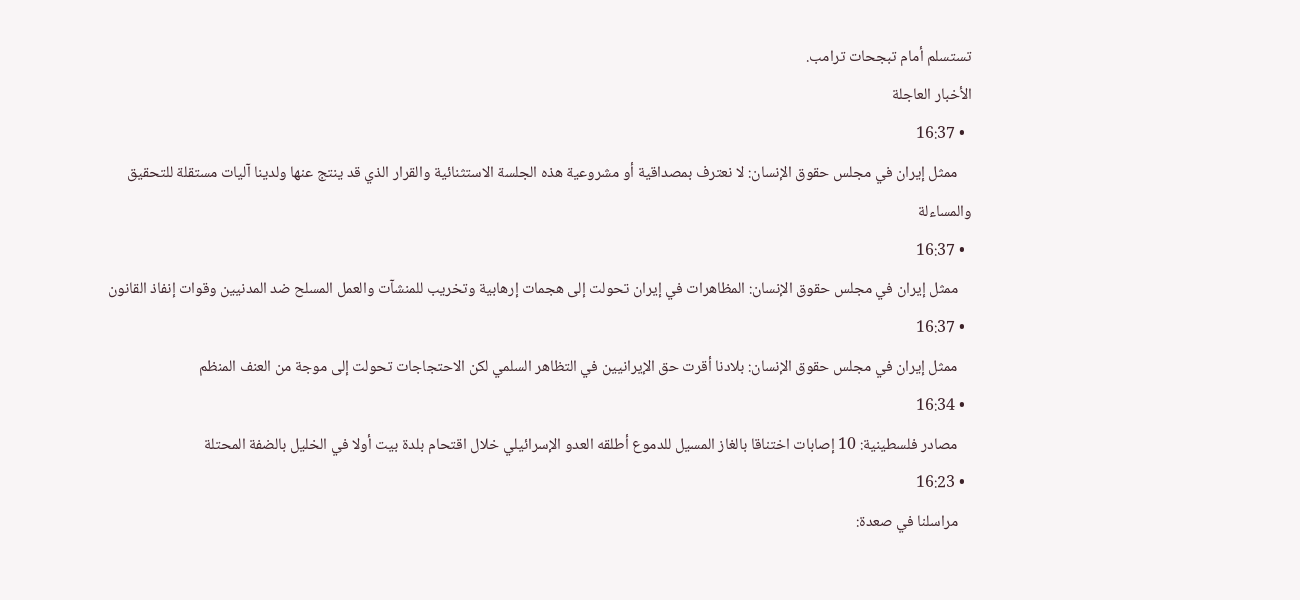تستسلم أمام تبجحات ترامب.
الأخبار العاجلة
  • 16:37
    ممثل إيران في مجلس حقوق الإنسان: لا نعترف بمصداقية أو مشروعية هذه الجلسة الاستثنائية والقرار الذي قد ينتج عنها ولدينا آليات مستقلة للتحقيق والمساءلة
  • 16:37
    ممثل إيران في مجلس حقوق الإنسان: المظاهرات في إيران تحولت إلى هجمات إرهابية وتخريب للمنشآت والعمل المسلح ضد المدنيين وقوات إنفاذ القانون
  • 16:37
    ممثل إيران في مجلس حقوق الإنسان: بلادنا أقرت حق الإيرانيين في التظاهر السلمي لكن الاحتجاجات تحولت إلى موجة من العنف المنظم
  • 16:34
    مصادر فلسطينية: 10 إصابات اختناقا بالغاز المسيل للدموع أطلقه العدو الإسرائيلي خلال اقتحام بلدة بيت أولا في الخليل بالضفة المحتلة
  • 16:23
    مراسلنا في صعدة: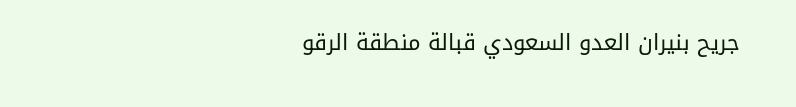جريح بنيران العدو السعودي قبالة منطقة الرقو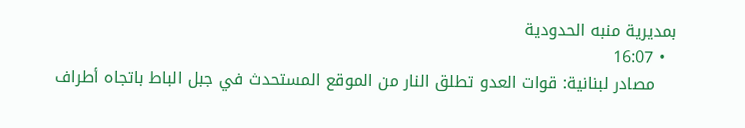بمديرية منبه الحدودية
  • 16:07
    مصادر لبنانية: قوات العدو تطلق النار من الموقع المستحدث في جبل الباط باتجاه أطراف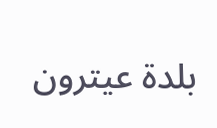بلدة عيترون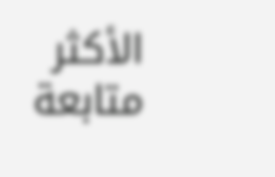الأكثر متابعة